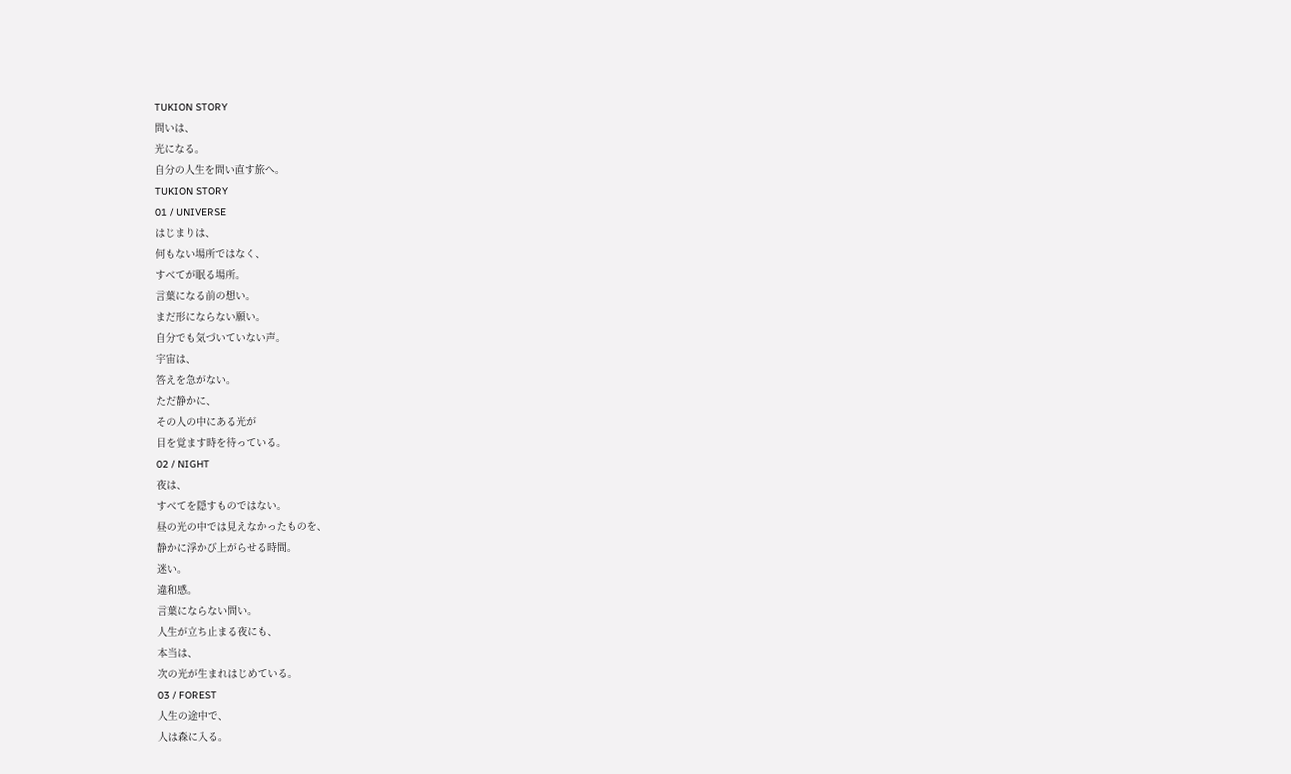TUKION STORY
問いは、
光になる。
自分の人生を問い直す旅へ。
TUKION STORY
01 / UNIVERSE
はじまりは、
何もない場所ではなく、
すべてが眠る場所。
言葉になる前の想い。
まだ形にならない願い。
自分でも気づいていない声。
宇宙は、
答えを急がない。
ただ静かに、
その人の中にある光が
目を覚ます時を待っている。
02 / NIGHT
夜は、
すべてを隠すものではない。
昼の光の中では見えなかったものを、
静かに浮かび上がらせる時間。
迷い。
違和感。
言葉にならない問い。
人生が立ち止まる夜にも、
本当は、
次の光が生まれはじめている。
03 / FOREST
人生の途中で、
人は森に入る。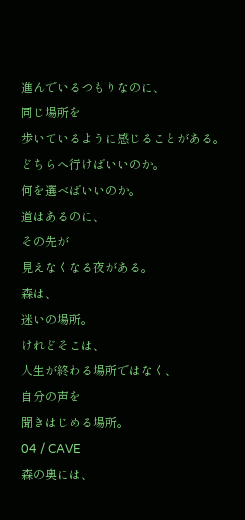進んでいるつもりなのに、
同じ場所を
歩いているように感じることがある。
どちらへ行けばいいのか。
何を選べばいいのか。
道はあるのに、
その先が
見えなくなる夜がある。
森は、
迷いの場所。
けれどそこは、
人生が終わる場所ではなく、
自分の声を
聞きはじめる場所。
04 / CAVE
森の奥には、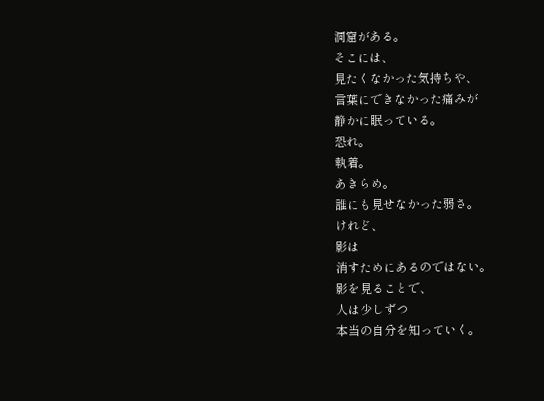洞窟がある。
そこには、
見たくなかった気持ちや、
言葉にできなかった痛みが
静かに眠っている。
恐れ。
執着。
あきらめ。
誰にも見せなかった弱さ。
けれど、
影は
消すためにあるのではない。
影を見ることで、
人は少しずつ
本当の自分を知っていく。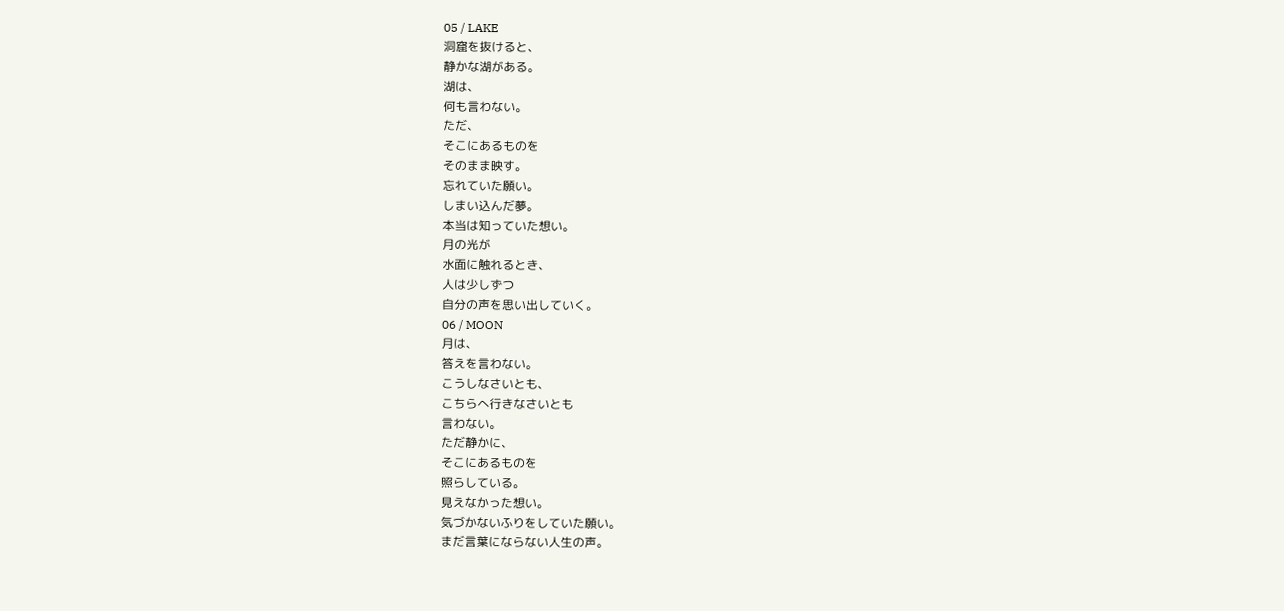05 / LAKE
洞窟を抜けると、
静かな湖がある。
湖は、
何も言わない。
ただ、
そこにあるものを
そのまま映す。
忘れていた願い。
しまい込んだ夢。
本当は知っていた想い。
月の光が
水面に触れるとき、
人は少しずつ
自分の声を思い出していく。
06 / MOON
月は、
答えを言わない。
こうしなさいとも、
こちらへ行きなさいとも
言わない。
ただ静かに、
そこにあるものを
照らしている。
見えなかった想い。
気づかないふりをしていた願い。
まだ言葉にならない人生の声。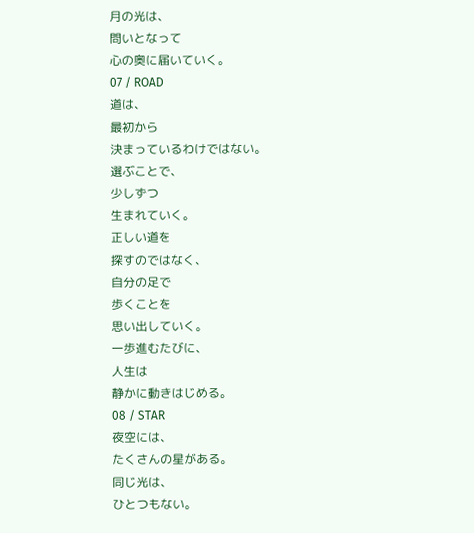月の光は、
問いとなって
心の奥に届いていく。
07 / ROAD
道は、
最初から
決まっているわけではない。
選ぶことで、
少しずつ
生まれていく。
正しい道を
探すのではなく、
自分の足で
歩くことを
思い出していく。
一歩進むたびに、
人生は
静かに動きはじめる。
08 / STAR
夜空には、
たくさんの星がある。
同じ光は、
ひとつもない。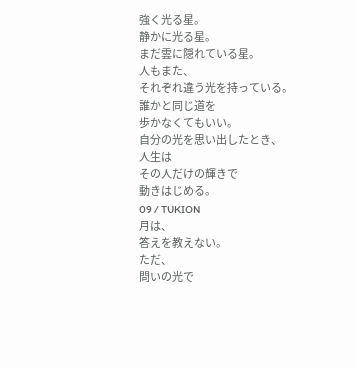強く光る星。
静かに光る星。
まだ雲に隠れている星。
人もまた、
それぞれ違う光を持っている。
誰かと同じ道を
歩かなくてもいい。
自分の光を思い出したとき、
人生は
その人だけの輝きで
動きはじめる。
09 / TUKION
月は、
答えを教えない。
ただ、
問いの光で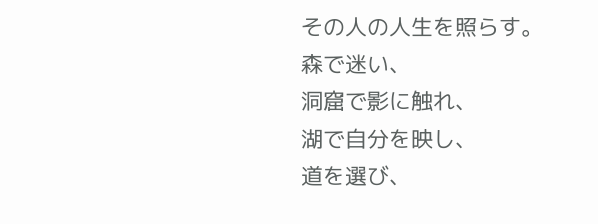その人の人生を照らす。
森で迷い、
洞窟で影に触れ、
湖で自分を映し、
道を選び、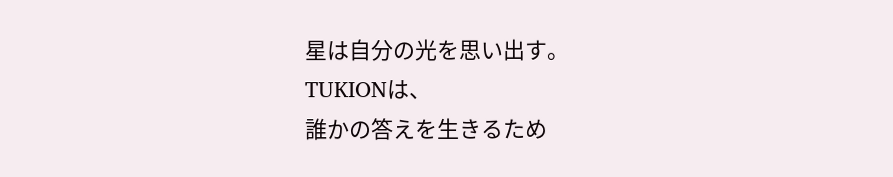星は自分の光を思い出す。
TUKIONは、
誰かの答えを生きるため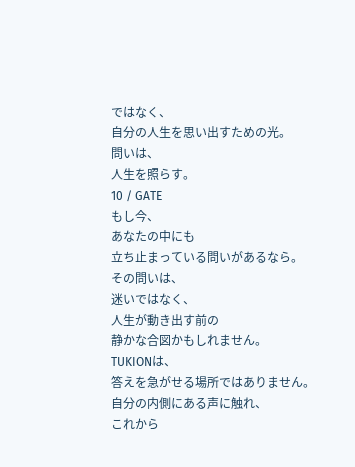ではなく、
自分の人生を思い出すための光。
問いは、
人生を照らす。
10 / GATE
もし今、
あなたの中にも
立ち止まっている問いがあるなら。
その問いは、
迷いではなく、
人生が動き出す前の
静かな合図かもしれません。
TUKIONは、
答えを急がせる場所ではありません。
自分の内側にある声に触れ、
これから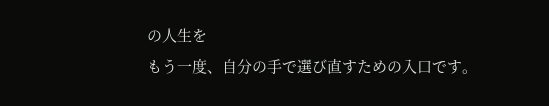の人生を
もう一度、自分の手で選び直すための入口です。